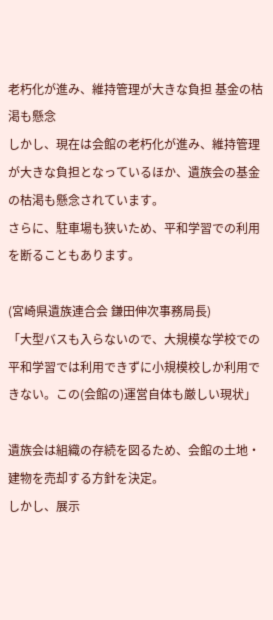老朽化が進み、維持管理が大きな負担 基金の枯渇も懸念
しかし、現在は会館の老朽化が進み、維持管理が大きな負担となっているほか、遺族会の基金の枯渇も懸念されています。
さらに、駐車場も狭いため、平和学習での利用を断ることもあります。

(宮崎県遺族連合会 鎌田伸次事務局長)
「大型バスも入らないので、大規模な学校での平和学習では利用できずに小規模校しか利用できない。この(会館の)運営自体も厳しい現状」

遺族会は組織の存続を図るため、会館の土地・建物を売却する方針を決定。
しかし、展示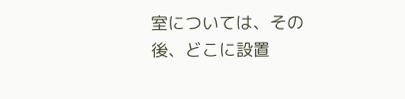室については、その後、どこに設置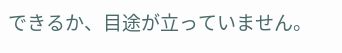できるか、目途が立っていません。